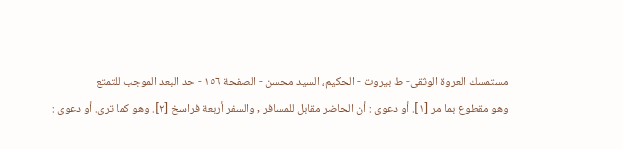مستمسك العروة الوثقى- ط بیروت - الحكيم، السيد محسن - الصفحة ١٥٦ - حد البعد الموجب للتمتع
وهو مقطوع بما مر [١]. أو دعوى : أن الحاضر مقابل للمسافر , والسفر أربعة فراسخ [٢]. وهو كما ترى. أو دعوى :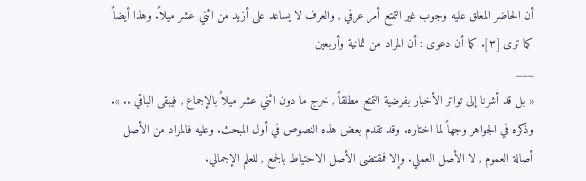أن الحاضر المعلق عليه وجوب غير التمتع أمر عرفي , والعرف لا يساعد على أزيد من اثني عشر ميلاً. وهذا أيضاً كما ترى [٣]. كما أن دعوى : أن المراد من ثمانية وأربعين
___
« بل قد أشرنا إلى تواتر الأخبار بفرضية التمتع مطلقاً , خرج ما دون اثني عشر ميلاً بالإجماع , فيبقى الباقي .. ». وذكره في الجواهر وجهاً لما اختاره. وقد تقدم بعض هذه النصوص في أول المبحث. وعليه فالمراد من الأصل أصالة العموم , لا الأصل العملي. وإلا فمقتضى الأصل الاحتياط بالجمع , للعلم الإجمالي.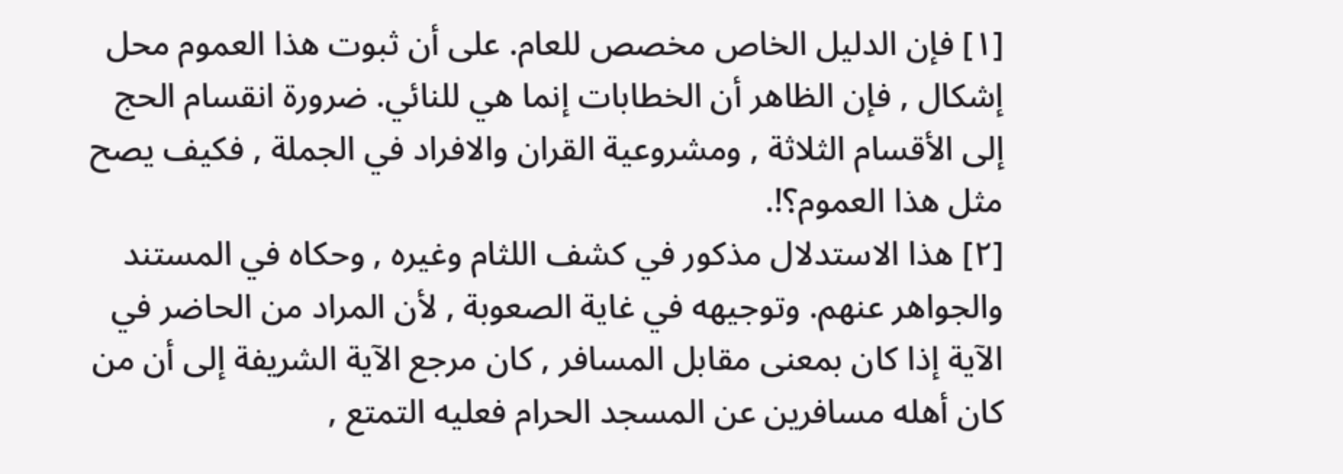[١] فإن الدليل الخاص مخصص للعام. على أن ثبوت هذا العموم محل إشكال , فإن الظاهر أن الخطابات إنما هي للنائي. ضرورة انقسام الحج إلى الأقسام الثلاثة , ومشروعية القران والافراد في الجملة , فكيف يصح مثل هذا العموم؟!.
[٢] هذا الاستدلال مذكور في كشف اللثام وغيره , وحكاه في المستند والجواهر عنهم. وتوجيهه في غاية الصعوبة , لأن المراد من الحاضر في الآية إذا كان بمعنى مقابل المسافر , كان مرجع الآية الشريفة إلى أن من كان أهله مسافرين عن المسجد الحرام فعليه التمتع ,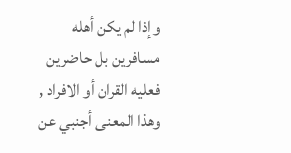وإذا لم يكن أهله مسافرين بل حاضرين فعليه القران أو الافراد , وهذا المعنى أجنبي عن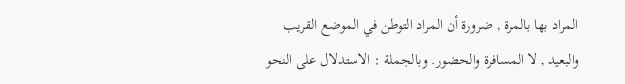المراد بها بالمرة , ضرورة أن المراد التوطن في الموضع القريب والبعيد , لا المسافرة والحضور. وبالجملة : الاستدلال على النحو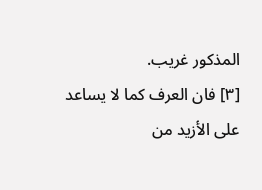المذكور غريب.
[٣] فان العرف كما لا يساعد على الأزيد من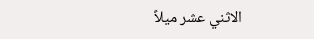الاثني عشر ميلاً